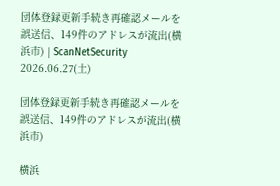団体登録更新手続き再確認メールを誤送信、149件のアドレスが流出(横浜市) | ScanNetSecurity
2026.06.27(土)

団体登録更新手続き再確認メールを誤送信、149件のアドレスが流出(横浜市)

横浜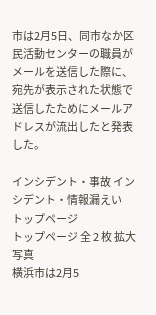市は2月5日、同市なか区民活動センターの職員がメールを送信した際に、宛先が表示された状態で送信したためにメールアドレスが流出したと発表した。

インシデント・事故 インシデント・情報漏えい
トップページ
トップページ 全 2 枚 拡大写真
横浜市は2月5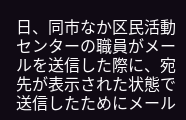日、同市なか区民活動センターの職員がメールを送信した際に、宛先が表示された状態で送信したためにメール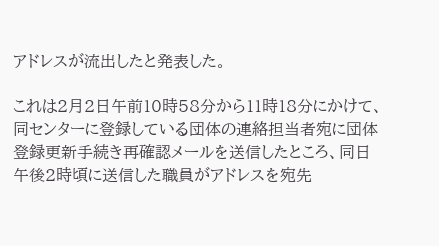アドレスが流出したと発表した。

これは2月2日午前10時58分から11時18分にかけて、同センターに登録している団体の連絡担当者宛に団体登録更新手続き再確認メールを送信したところ、同日午後2時頃に送信した職員がアドレスを宛先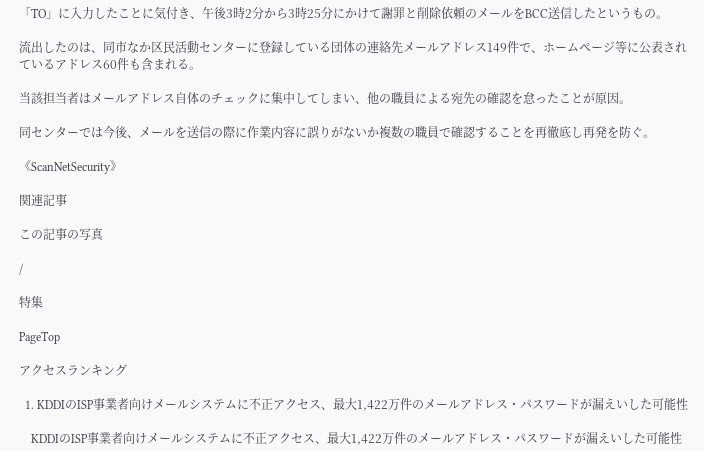「TO」に入力したことに気付き、午後3時2分から3時25分にかけて謝罪と削除依頼のメールをBCC送信したというもの。

流出したのは、同市なか区民活動センターに登録している団体の連絡先メールアドレス149件で、ホームページ等に公表されているアドレス60件も含まれる。

当該担当者はメールアドレス自体のチェックに集中してしまい、他の職員による宛先の確認を怠ったことが原因。

同センターでは今後、メールを送信の際に作業内容に誤りがないか複数の職員で確認することを再徹底し再発を防ぐ。

《ScanNetSecurity》

関連記事

この記事の写真

/

特集

PageTop

アクセスランキング

  1. KDDIのISP事業者向けメールシステムに不正アクセス、最大1,422万件のメールアドレス・パスワードが漏えいした可能性

    KDDIのISP事業者向けメールシステムに不正アクセス、最大1,422万件のメールアドレス・パスワードが漏えいした可能性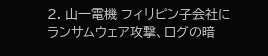2. 山一電機 フィリピン子会社にランサムウェア攻撃、ログの暗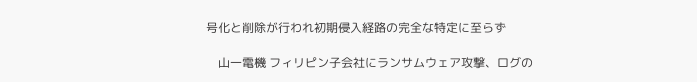号化と削除が行われ初期侵入経路の完全な特定に至らず

    山一電機 フィリピン子会社にランサムウェア攻撃、ログの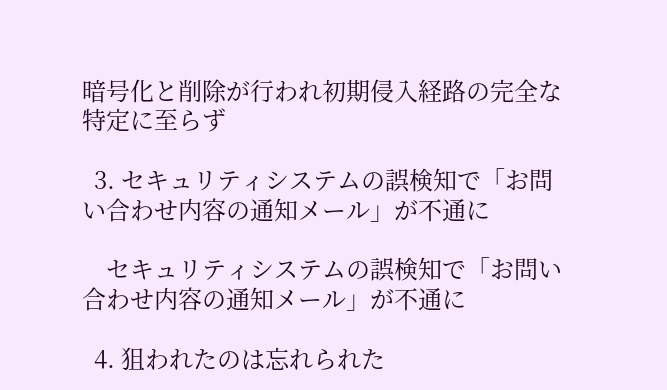暗号化と削除が行われ初期侵入経路の完全な特定に至らず

  3. セキュリティシステムの誤検知で「お問い合わせ内容の通知メール」が不通に

    セキュリティシステムの誤検知で「お問い合わせ内容の通知メール」が不通に

  4. 狙われたのは忘れられた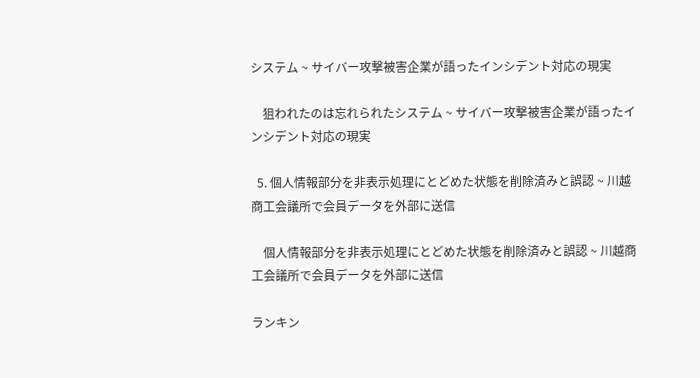システム ~ サイバー攻撃被害企業が語ったインシデント対応の現実

    狙われたのは忘れられたシステム ~ サイバー攻撃被害企業が語ったインシデント対応の現実

  5. 個人情報部分を非表示処理にとどめた状態を削除済みと誤認 ~ 川越商工会議所で会員データを外部に送信

    個人情報部分を非表示処理にとどめた状態を削除済みと誤認 ~ 川越商工会議所で会員データを外部に送信

ランキン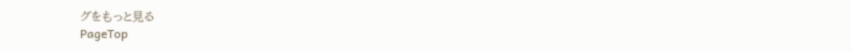グをもっと見る
PageTop